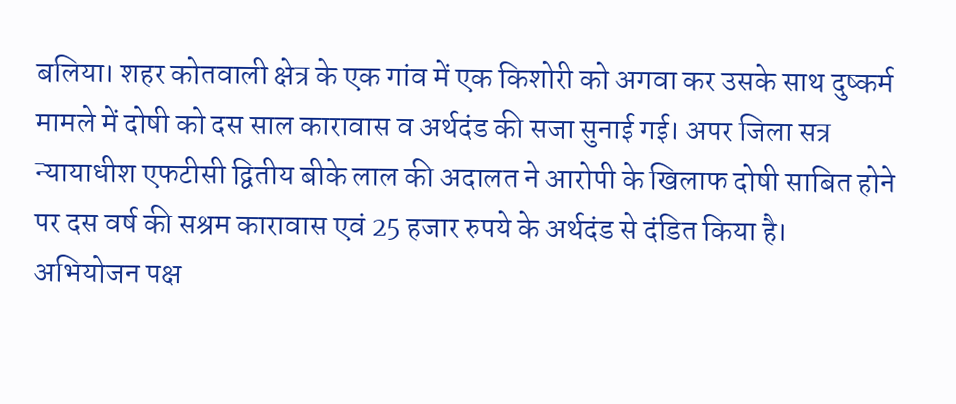बलिया। शहर कोतवाली क्षेत्र के एक गांव में एक किशोरी को अगवा कर उसके साथ दुष्कर्म मामले में दोषी को दस साल कारावास व अर्थदंड की सजा सुनाई गई। अपर जिला सत्र न्यायाधीश एफटीसी द्वितीय बीके लाल की अदालत ने आरोपी के खिलाफ दोषी साबित होने पर दस वर्ष की सश्रम कारावास एवं 25 हजार रुपये के अर्थदंड से दंडित किया है।
अभियोजन पक्ष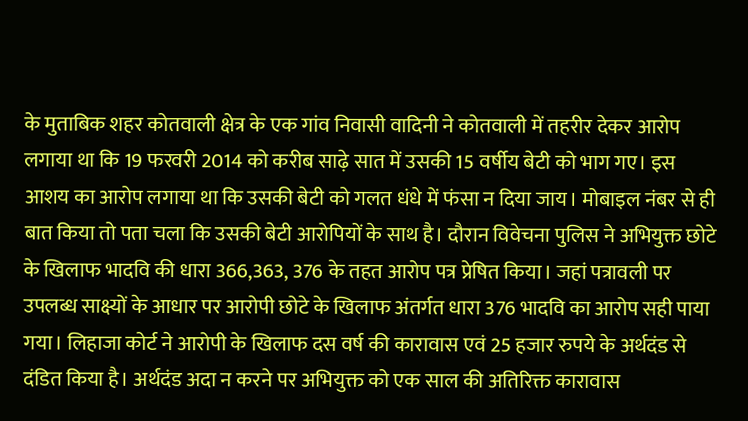के मुताबिक शहर कोतवाली क्षेत्र के एक गांव निवासी वादिनी ने कोतवाली में तहरीर देकर आरोप लगाया था कि 19 फरवरी 2014 को करीब साढ़े सात में उसकी 15 वर्षीय बेटी को भाग गए। इस आशय का आरोप लगाया था कि उसकी बेटी को गलत धंधे में फंसा न दिया जाय। मोबाइल नंबर से ही बात किया तो पता चला कि उसकी बेटी आरोपियों के साथ है। दौरान विवेचना पुलिस ने अभियुक्त छोटे के खिलाफ भादवि की धारा 366,363, 376 के तहत आरोप पत्र प्रेषित किया। जहां पत्रावली पर उपलब्ध साक्ष्यों के आधार पर आरोपी छोटे के खिलाफ अंतर्गत धारा 376 भादवि का आरोप सही पाया गया। लिहाजा कोर्ट ने आरोपी के खिलाफ दस वर्ष की कारावास एवं 25 हजार रुपये के अर्थदंड से दंडित किया है। अर्थदंड अदा न करने पर अभियुक्त को एक साल की अतिरिक्त कारावास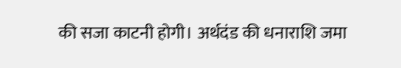की सजा काटनी होगी। अर्थदंड की धनाराशि जमा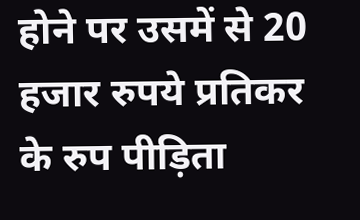होने पर उसमें से 20 हजार रुपये प्रतिकर के रुप पीड़िता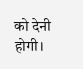को देनी होगी।